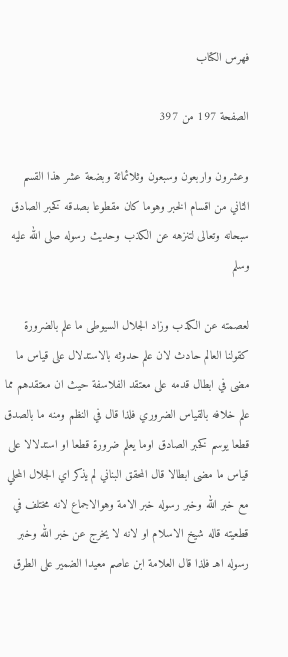فهرس الكتاب

الصفحة 197 من 397

وعشرون واربعون وسبعون وثلائمائة وبضعة عشر هذا القسم الثاني من اقسام الخبر وهوما كان مقطوعا بصدقه كخبر الصادق سبحانه وتعالى لتنزهه عن الكذب وحديث رسوله صلى الله عليه وسلم

لعصمته عن الكذب وزاد الجلال السيوطى ما علم بالضرورة كقولنا العالم حادث لان علم حدوثه بالاستدلال على قياس ما مضى في ابطال قدمه على معتقد الفلاسفة حيث ان معتقدهم مما علم خلافه بالقياس الضروري فلذا قال في النظم ومنه ما بالصدق قطعا يوسم كخبر الصادق اوما يعلم ضرورة قطعا او استدلالا على قياس ما مضى ابطالا قال المحقق البناني لم يذكر اي الجلال المحلي مع خبر الله وخبر رسوله خبر الامة وهوالاجماع لانه مختلف في قطعيته قاله شيخ الاسلام او لانه لا يخرج عن خبر الله وخبر رسوله اهـ فلذا قال العلامة ابن عاصم معيدا الضمير على الطرق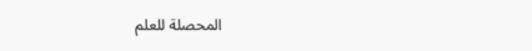المحصلة للعلم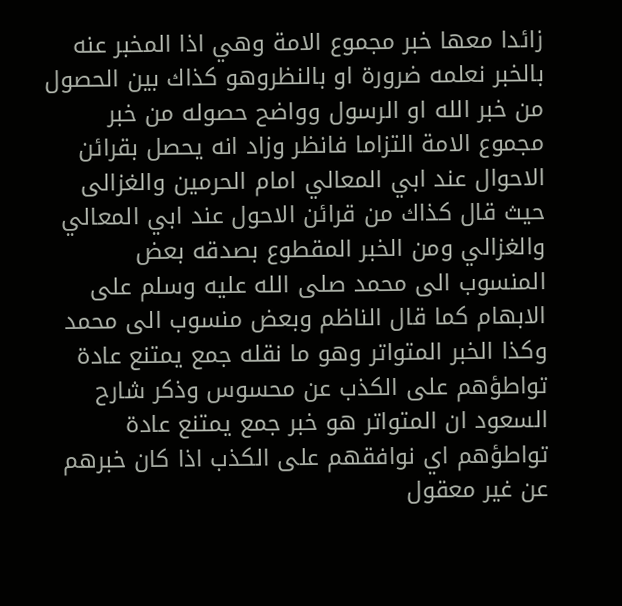زائدا معها خبر مجموع الامة وهي اذا المخبر عنه بالخبر نعلمه ضرورة او بالنظروهو كذاك بين الحصول من خبر الله او الرسول وواضح حصوله من خبر مجموع الامة التزاما فانظر وزاد انه يحصل بقرائن الاحوال عند ابي المعالي امام الحرمين والغزالى حيث قال كذاك من قرائن الاحول عند ابي المعالي والغزالي ومن الخبر المقطوع بصدقه بعض المنسوب الى محمد صلى الله عليه وسلم على الابهام كما قال الناظم وبعض منسوب الى محمد وكذا الخبر المتواتر وهو ما نقله جمع يمتنع عادة تواطؤهم على الكذب عن محسوس وذكر شارح السعود ان المتواتر هو خبر جمع يمتنع عادة تواطؤهم اي نوافقهم على الكذب اذا كان خبرهم عن غير معقول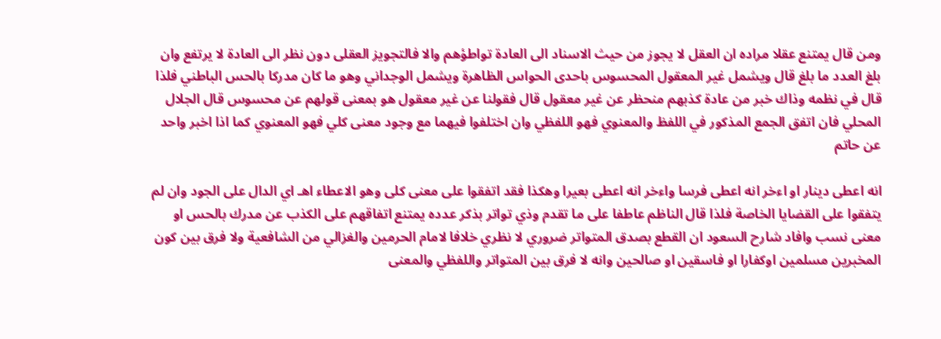ومن قال يمتنع عقلا مراده ان العقل لا يجوز من حيث الاسناد الى العادة تواطؤهم والا فالتجويز العقلى دون نظر الى العادة لا يرتفع وان بلغ العدد ما بلغ قال ويشمل غير المعقول المحسوس باحدى الحواس الظاهرة ويشمل الوجداني وهو ما كان مدركا بالحس الباطني فلذا قال في نظمه وذاك خبر من عادة كذبهم منحظر عن غير معقول قال فقولنا عن غير معقول هو بمعنى قولهم عن محسوس قال الجلال المحلي فان اتفق الجمع المذكور في اللفظ والمعنوي فهو اللفظي وان اختلفوا فيهما مع وجود معنى كلي فهو المعنوي كما اذا اخبر واحد عن حاتم

انه اعطى دينار او اءخر انه اعطى فرسا واءخر انه اعطى بعيرا وهكذا فقد اتفقوا على معنى كلى وهو الاعطاء اهـ اي الدال على الجود وان لم يتفقوا على القضايا الخاصة فلذا قال الناظم عاطفا على ما تقدم وذي تواتر بذكر عدده يمتنع اتفاقهم على الكذب عن مدرك بالحس او معنى نسب وافاد شارح السعود ان القطع بصدق المتواتر ضروري لا نظري خلافا لامام الحرمين والغزالي من الشافعية ولا فرق بين كون المخبرين مسلمين اوكفارا او فاسقين او صالحين وانه لا فرق بين المتواتر واللفظي والمعنى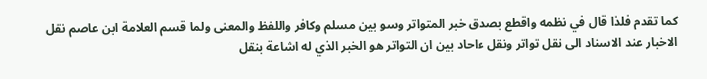كما تقدم فلذا قال في نظمه واقطع بصدق خبر المتواتر وسو بين مسلم وكافر واللفظ والمعنى ولما قسم العلامة ابن عاصم نقل الاخبار عند الاسناد الى نقل تواتر ونقل ءاحاد بين ان التواتر هو الخبر الذي له اشاعة بنقل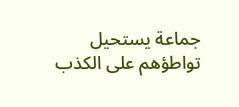جماعة يستحيل تواطؤهم على الكذب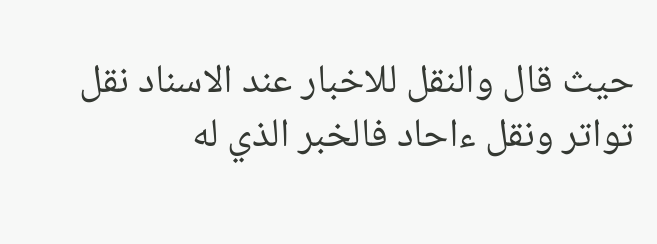حيث قال والنقل للاخبار عند الاسناد نقل تواتر ونقل ءاحاد فالخبر الذي له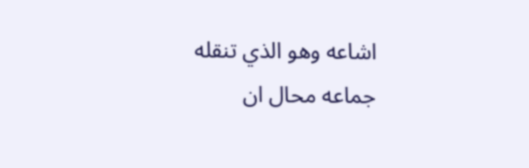اشاعه وهو الذي تنقله جماعه محال ان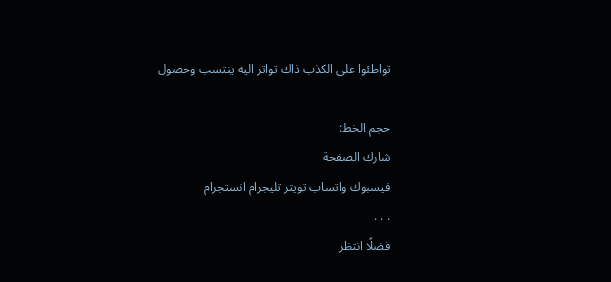تواطئوا على الكذب ذاك تواتر اليه ينتسب وحصول

حجم الخط:
شارك الصفحة
فيسبوك واتساب تويتر تليجرام انستجرام
. . .
فضلًا انتظر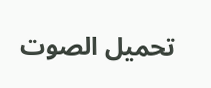تحميل الصوت